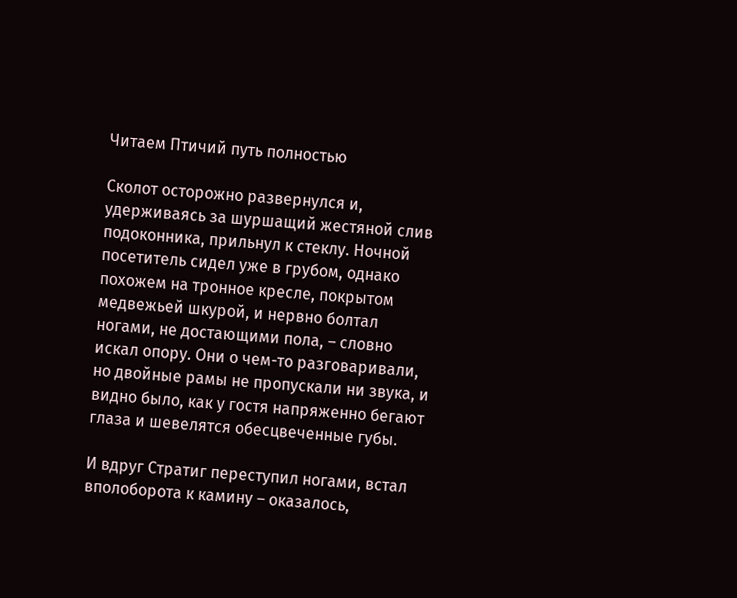Читаем Птичий путь полностью

Сколот осторожно развернулся и, удерживаясь за шуршащий жестяной слив подоконника, прильнул к стеклу. Ночной посетитель сидел уже в грубом, однако похожем на тронное кресле, покрытом медвежьей шкурой, и нервно болтал ногами, не достающими пола, – словно искал опору. Они о чем-то разговаривали, но двойные рамы не пропускали ни звука, и видно было, как у гостя напряженно бегают глаза и шевелятся обесцвеченные губы.

И вдруг Стратиг переступил ногами, встал вполоборота к камину – оказалось,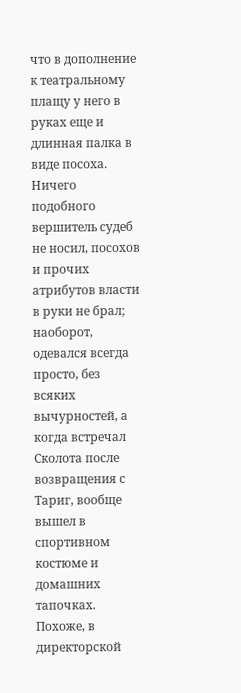что в дополнение к театральному плащу у него в руках еще и длинная палка в виде посоха. Ничего подобного вершитель судеб не носил, посохов и прочих атрибутов власти в руки не брал; наоборот, одевался всегда просто, без всяких вычурностей, а когда встречал Сколота после возвращения с Тариг, вообще вышел в спортивном костюме и домашних тапочках. Похоже, в директорской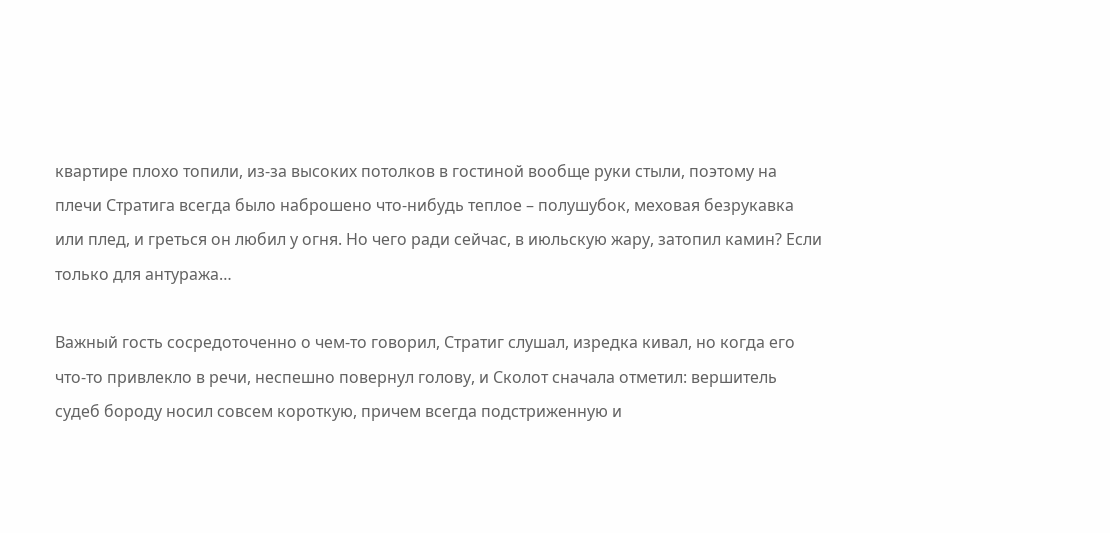квартире плохо топили, из-за высоких потолков в гостиной вообще руки стыли, поэтому на плечи Стратига всегда было наброшено что-нибудь теплое – полушубок, меховая безрукавка или плед, и греться он любил у огня. Но чего ради сейчас, в июльскую жару, затопил камин? Если только для антуража…

Важный гость сосредоточенно о чем-то говорил, Стратиг слушал, изредка кивал, но когда его что-то привлекло в речи, неспешно повернул голову, и Сколот сначала отметил: вершитель судеб бороду носил совсем короткую, причем всегда подстриженную и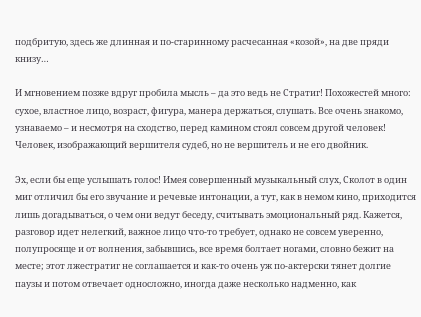подбритую, здесь же длинная и по-старинному расчесанная «козой», на две пряди книзу…

И мгновением позже вдруг пробила мысль – да это ведь не Стратиг! Похожестей много: сухое, властное лицо, возраст, фигура, манера держаться, слушать. Все очень знакомо, узнаваемо – и несмотря на сходство, перед камином стоял совсем другой человек! Человек, изображающий вершителя судеб, но не вершитель и не его двойник.

Эх, если бы еще услышать голос! Имея совершенный музыкальный слух, Сколот в один миг отличил бы его звучание и речевые интонации, а тут, как в немом кино, приходится лишь догадываться, о чем они ведут беседу, считывать эмоциональный ряд. Кажется, разговор идет нелегкий, важное лицо что-то требует, однако не совсем уверенно, полупросяще и от волнения, забывшись, все время болтает ногами, словно бежит на месте; этот лжестратиг не соглашается и как-то очень уж по-актерски тянет долгие паузы и потом отвечает односложно, иногда даже несколько надменно, как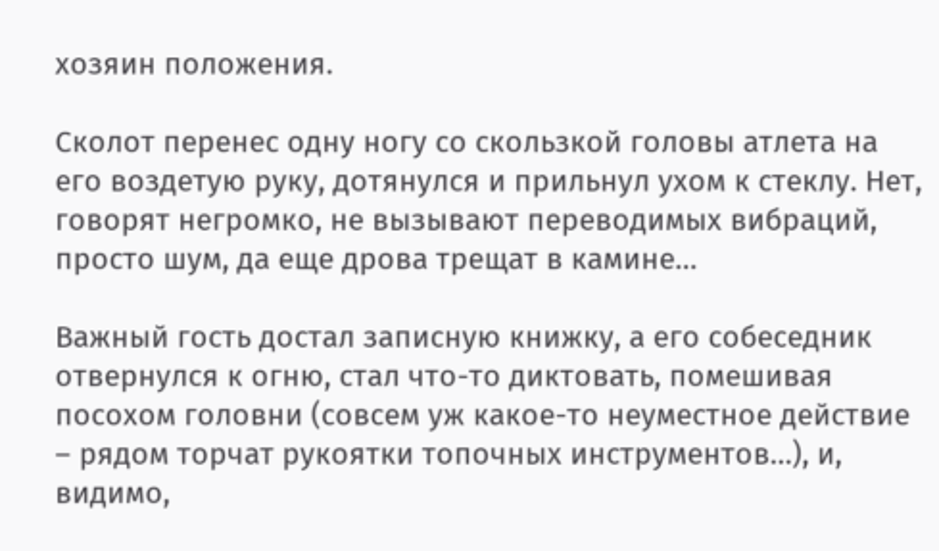хозяин положения.

Сколот перенес одну ногу со скользкой головы атлета на его воздетую руку, дотянулся и прильнул ухом к стеклу. Нет, говорят негромко, не вызывают переводимых вибраций, просто шум, да еще дрова трещат в камине…

Важный гость достал записную книжку, а его собеседник отвернулся к огню, стал что-то диктовать, помешивая посохом головни (совсем уж какое-то неуместное действие – рядом торчат рукоятки топочных инструментов…), и, видимо,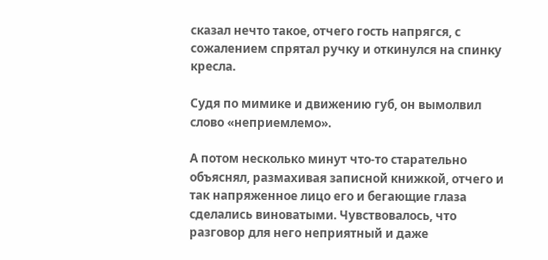сказал нечто такое, отчего гость напрягся, с сожалением спрятал ручку и откинулся на спинку кресла.

Судя по мимике и движению губ, он вымолвил слово «неприемлемо».

А потом несколько минут что-то старательно объяснял, размахивая записной книжкой, отчего и так напряженное лицо его и бегающие глаза сделались виноватыми. Чувствовалось, что разговор для него неприятный и даже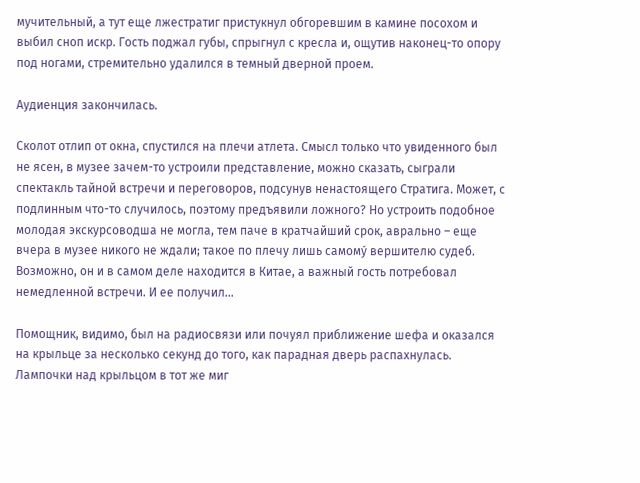мучительный, а тут еще лжестратиг пристукнул обгоревшим в камине посохом и выбил сноп искр. Гость поджал губы, спрыгнул с кресла и, ощутив наконец-то опору под ногами, стремительно удалился в темный дверной проем.

Аудиенция закончилась.

Сколот отлип от окна, спустился на плечи атлета. Смысл только что увиденного был не ясен, в музее зачем-то устроили представление, можно сказать, сыграли спектакль тайной встречи и переговоров, подсунув ненастоящего Стратига. Может, с подлинным что-то случилось, поэтому предъявили ложного? Но устроить подобное молодая экскурсоводша не могла, тем паче в кратчайший срок, аврально – еще вчера в музее никого не ждали; такое по плечу лишь самому́ вершителю судеб. Возможно, он и в самом деле находится в Китае, а важный гость потребовал немедленной встречи. И ее получил…

Помощник, видимо, был на радиосвязи или почуял приближение шефа и оказался на крыльце за несколько секунд до того, как парадная дверь распахнулась. Лампочки над крыльцом в тот же миг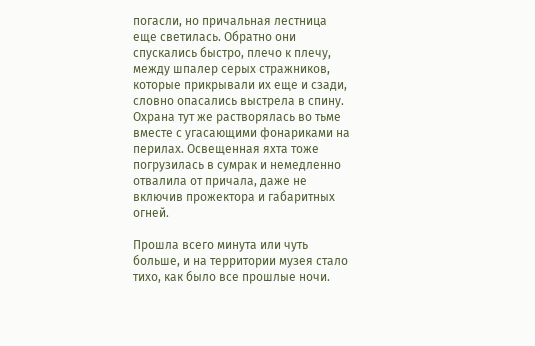погасли, но причальная лестница еще светилась. Обратно они спускались быстро, плечо к плечу, между шпалер серых стражников, которые прикрывали их еще и сзади, словно опасались выстрела в спину. Охрана тут же растворялась во тьме вместе с угасающими фонариками на перилах. Освещенная яхта тоже погрузилась в сумрак и немедленно отвалила от причала, даже не включив прожектора и габаритных огней.

Прошла всего минута или чуть больше, и на территории музея стало тихо, как было все прошлые ночи.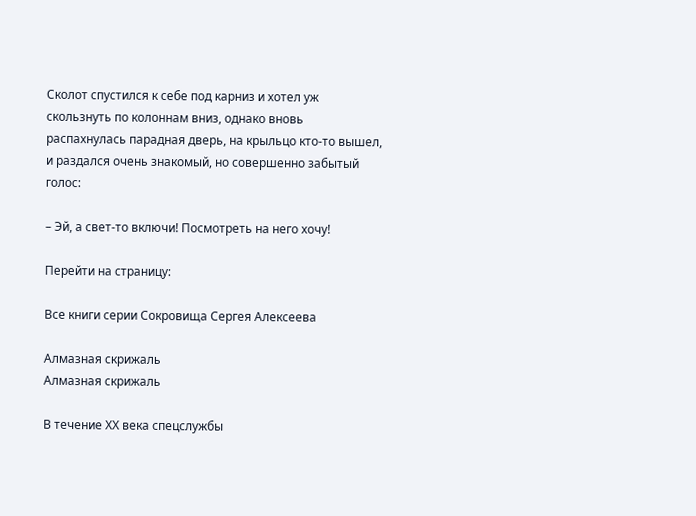Сколот спустился к себе под карниз и хотел уж скользнуть по колоннам вниз, однако вновь распахнулась парадная дверь, на крыльцо кто-то вышел, и раздался очень знакомый, но совершенно забытый голос:

– Эй, а свет-то включи! Посмотреть на него хочу!

Перейти на страницу:

Все книги серии Сокровища Сергея Алексеева

Алмазная скрижаль
Алмазная скрижаль

В течение ХХ века спецслужбы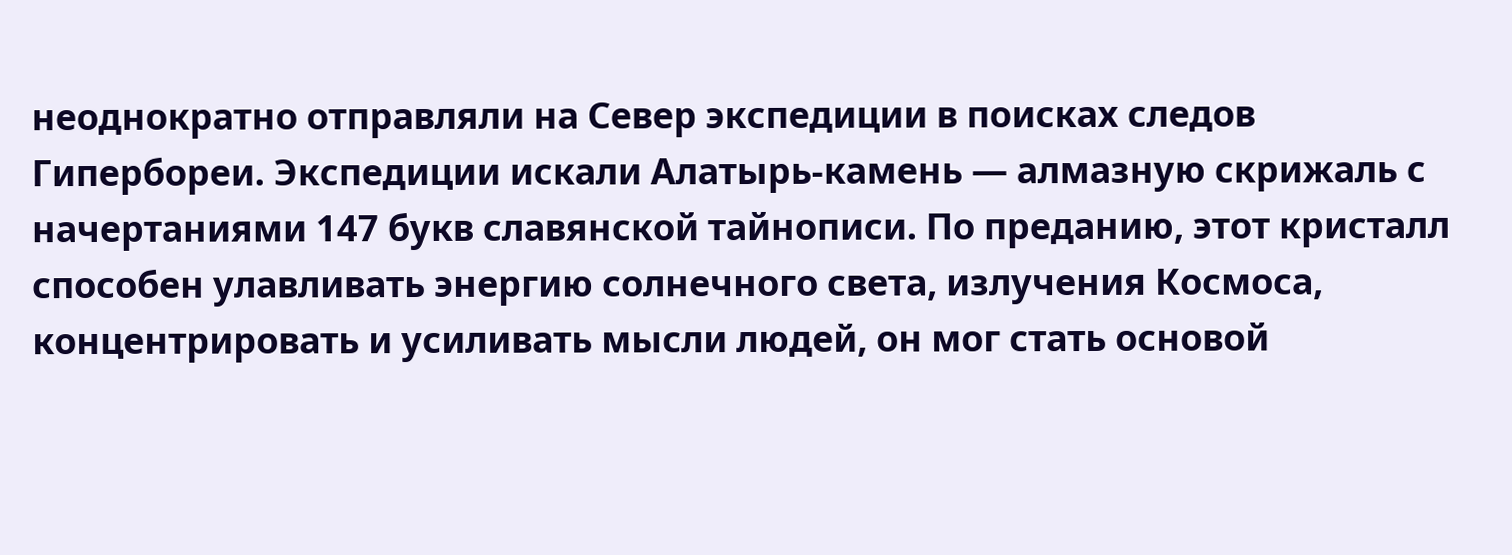неоднократно отправляли на Север экспедиции в поисках следов Гипербореи. Экспедиции искали Алатырь-камень — алмазную скрижаль с начертаниями 147 букв славянской тайнописи. По преданию, этот кристалл способен улавливать энергию солнечного света, излучения Космоса, концентрировать и усиливать мысли людей, он мог стать основой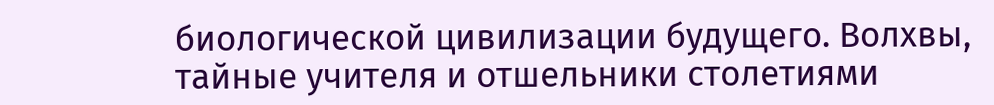биологической цивилизации будущего. Волхвы, тайные учителя и отшельники столетиями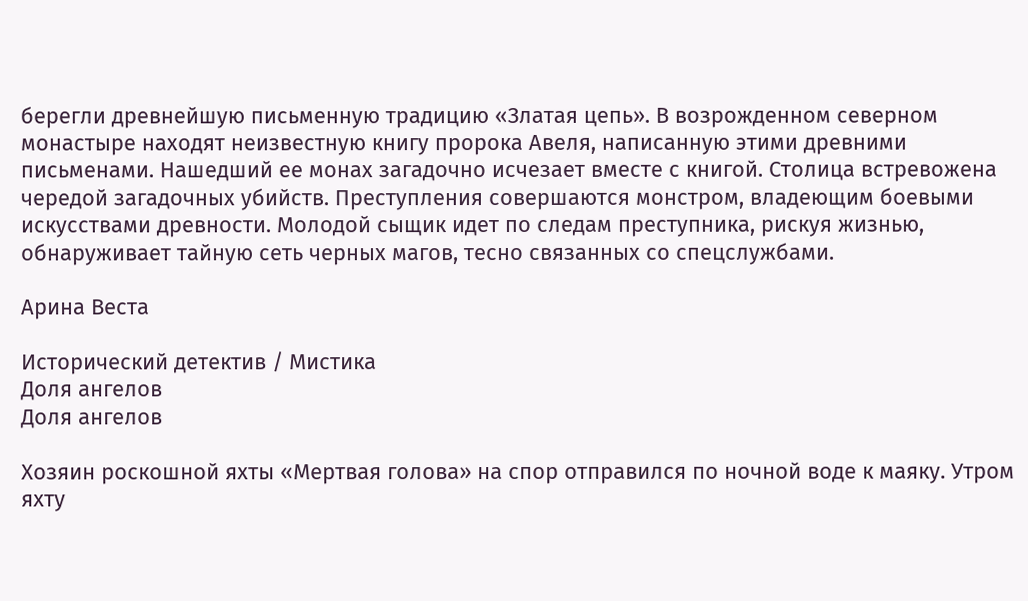берегли древнейшую письменную традицию «Златая цепь». В возрожденном северном монастыре находят неизвестную книгу пророка Авеля, написанную этими древними письменами. Нашедший ее монах загадочно исчезает вместе с книгой. Столица встревожена чередой загадочных убийств. Преступления совершаются монстром, владеющим боевыми искусствами древности. Молодой сыщик идет по следам преступника, рискуя жизнью, обнаруживает тайную сеть черных магов, тесно связанных со спецслужбами.

Арина Веста

Исторический детектив / Мистика
Доля ангелов
Доля ангелов

Хозяин роскошной яхты «Мертвая голова» на спор отправился по ночной воде к маяку. Утром яхту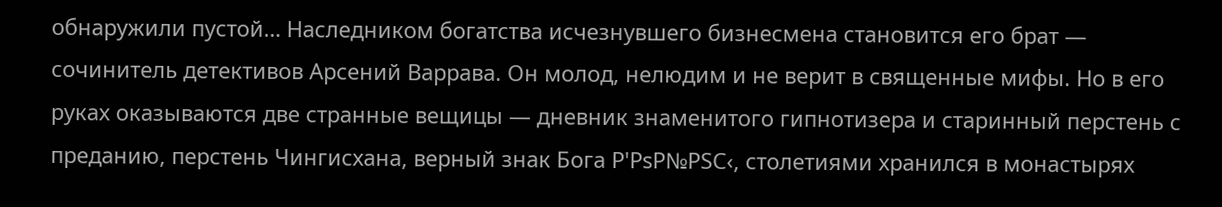обнаружили пустой… Наследником богатства исчезнувшего бизнесмена становится его брат — сочинитель детективов Арсений Варрава. Он молод, нелюдим и не верит в священные мифы. Но в его руках оказываются две странные вещицы — дневник знаменитого гипнотизера и старинный перстень с преданию, перстень Чингисхана, верный знак Бога Р'РѕР№РЅС‹, столетиями хранился в монастырях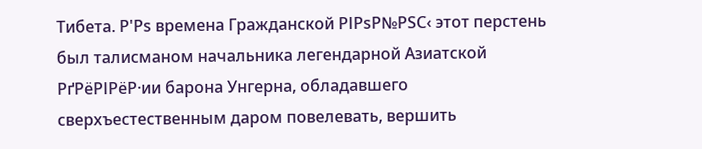Тибета. Р'Рѕ времена Гражданской РІРѕР№РЅС‹ этот перстень был талисманом начальника легендарной Азиатской РґРёРІРёР·ии барона Унгерна, обладавшего сверхъестественным даром повелевать, вершить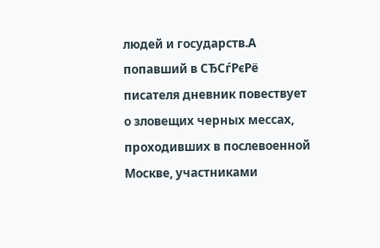людей и государств.А попавший в СЂСѓРєРё писателя дневник повествует о зловещих черных мессах, проходивших в послевоенной Москве, участниками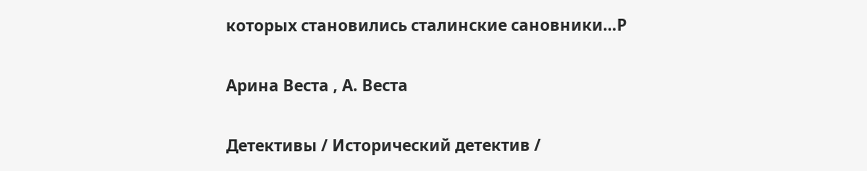которых становились сталинские сановники…Р

Арина Веста , А. Веста

Детективы / Исторический детектив /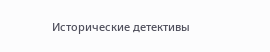Исторические детективы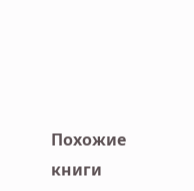Похожие книги